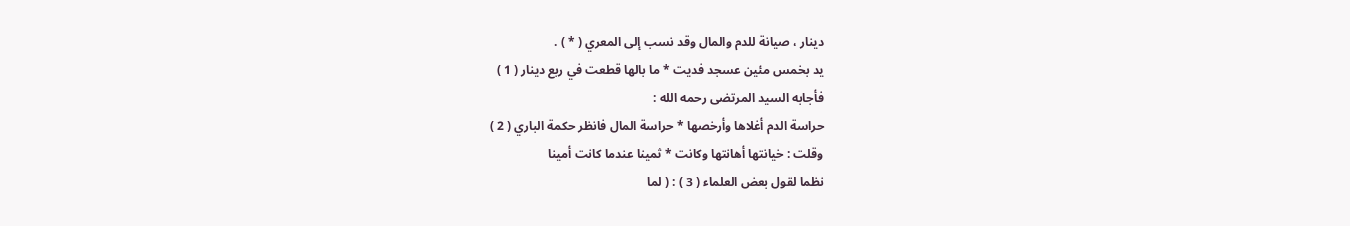دينار ، صيانة للدم والمال وقد نسب إلى المعري ( * ) .
يد بخمس مئين عسجد فديت * ما بالها قطعت في ربع دينار ( 1 )
فأجابه السيد المرتضى رحمه الله :
حراسة الدم أغلاها وأرخصها * حراسة المال فانظر حكمة الباري ( 2 )
وقلت : خيانتها أهانتها وكانت * ثمينا عندما كانت أمينا
نظما لقول بعض العلماء ( 3 ) : ( لما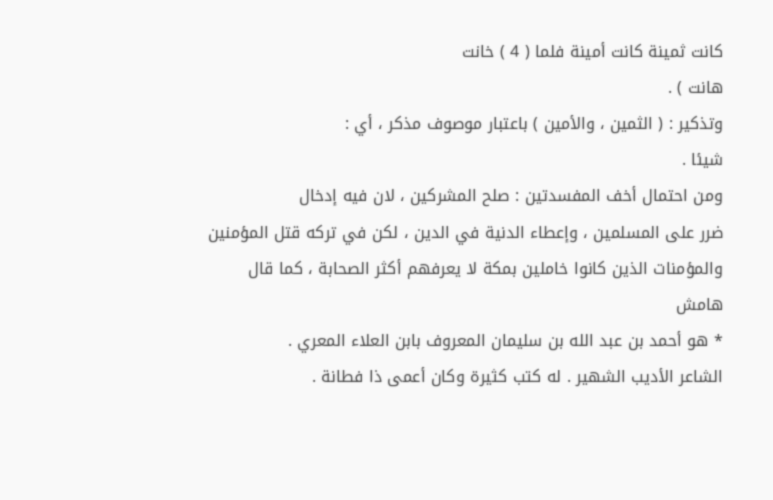كانت ثمينة كانت أمينة فلما ( 4 ) خانت
هانت ) .
وتذكير : ( الثمين ، والأمين ) باعتبار موصوف مذكر ، أي :
شيئا .
ومن احتمال أخف المفسدتين : صلح المشركين ، لان فيه إدخال
ضرر على المسلمين ، وإعطاء الدنية في الدين ، لكن في تركه قتل المؤمنين
والمؤمنات الذين كانوا خاملين بمكة لا يعرفهم أكثر الصحابة ، كما قال
هامش
* هو أحمد بن عبد الله بن سليمان المعروف بابن العلاء المعري .
الشاعر الأديب الشهير . له كتب كثيرة وكان أعمى ذا فطانة .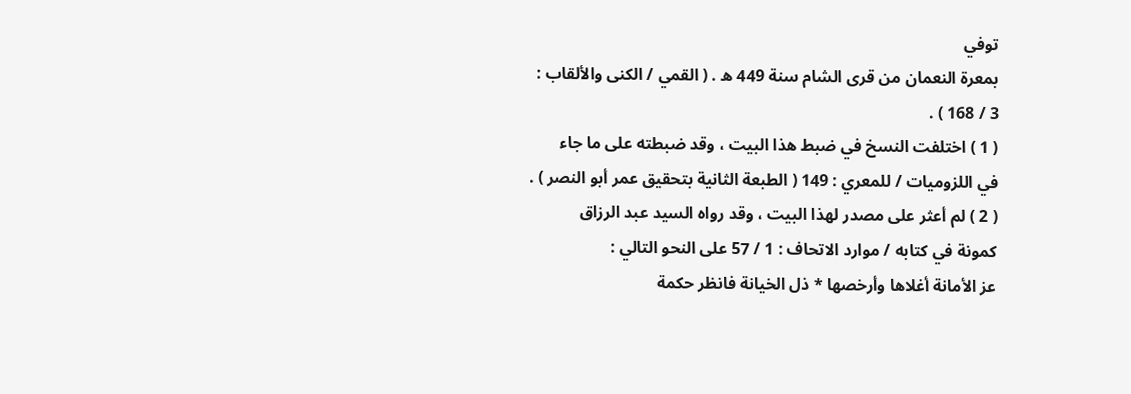توفي
بمعرة النعمان من قرى الشام سنة 449 ه . ( القمي / الكنى والألقاب :
3 / 168 ) .
( 1 ) اختلفت النسخ في ضبط هذا البيت ، وقد ضبطته على ما جاء
في اللزوميات / للمعري : 149 ( الطبعة الثانية بتحقيق عمر أبو النصر ) .
( 2 ) لم أعثر على مصدر لهذا البيت ، وقد رواه السيد عبد الرزاق
كمونة في كتابه / موارد الاتحاف : 1 / 57 على النحو التالي :
عز الأمانة أغلاها وأرخصها * ذل الخيانة فانظر حكمة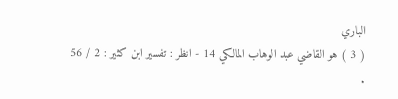الباري
( 3 ) هو القاضي عبد الوهاب المالكي 14 - انظر : تفسير ابن كثير : 2 / 56 .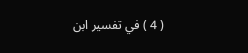( 4 ) في تفسير ابن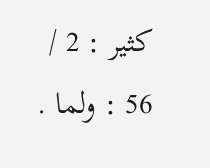كثير : 2 / 56 : ولما .